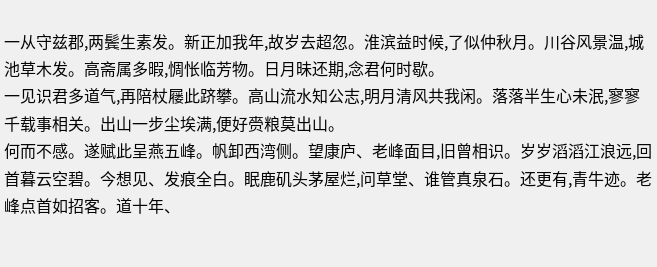一从守兹郡,两鬓生素发。新正加我年,故岁去超忽。淮滨益时候,了似仲秋月。川谷风景温,城池草木发。高斋属多暇,惆怅临芳物。日月昧还期,念君何时歇。
一见识君多道气,再陪杖屦此跻攀。高山流水知公志,明月清风共我闲。落落半生心未泯,寥寥千载事相关。出山一步尘埃满,便好赍粮莫出山。
何而不感。遂赋此呈燕五峰。帆卸西湾侧。望康庐、老峰面目,旧曾相识。岁岁滔滔江浪远,回首暮云空碧。今想见、发痕全白。眠鹿矶头茅屋烂,问草堂、谁管真泉石。还更有,青牛迹。老峰点首如招客。道十年、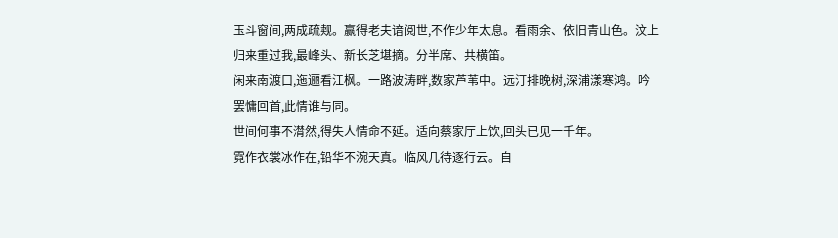玉斗窗间,两成疏觌。赢得老夫谙阅世,不作少年太息。看雨余、依旧青山色。汶上归来重过我,最峰头、新长芝堪摘。分半席、共横笛。
闲来南渡口,迤逦看江枫。一路波涛畔,数家芦苇中。远汀排晚树,深浦漾寒鸿。吟罢慵回首,此情谁与同。
世间何事不潸然,得失人情命不延。适向蔡家厅上饮,回头已见一千年。
霓作衣裳冰作在,铅华不涴天真。临风几待逐行云。自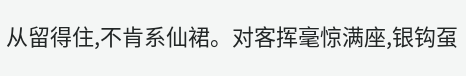从留得住,不肯系仙裙。对客挥毫惊满座,银钩虿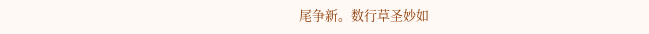尾争新。数行草圣妙如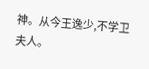神。从今王逸少,不学卫夫人。